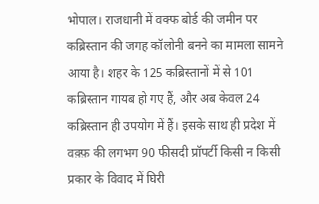भोपाल। राजधानी में वक्फ बोर्ड की जमीन पर कब्रिस्तान की जगह कॉलोनी बनने का मामला सामने आया है। शहर के 125 कब्रिस्तानों में से 101 कब्रिस्तान गायब हो गए हैं, और अब केवल 24 कब्रिस्तान ही उपयोग में हैं। इसके साथ ही प्रदेश में वक़्फ़ की लगभग 90 फीसदी प्रॉपर्टी किसी न किसी प्रकार के विवाद में घिरी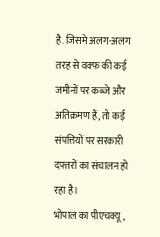है. जिसमे अलग-अलग तरह से वक्फ की कई जमीनों पर कब्जे और अतिक्रमण हैं, तो कई संपत्तियों पर सरकारी दफ्तरों का संचालन हो रहा है।
भोपाल का पीएचक्यू,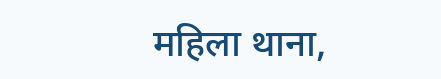महिला थाना,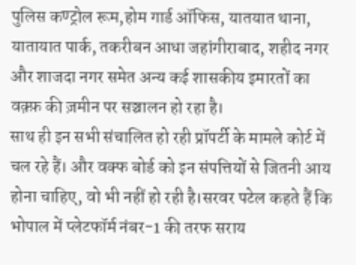पुलिस कण्ट्रोल रूम,होम गार्ड ऑफिस, यातयात थाना, यातायात पार्क, तकरीबन आधा जहांगीराबाद, शहीद नगर और शाजदा नगर समेत अन्य कई शासकीय इमारतों का वक़्फ़ की ज़मीन पर सञ्चालन हो रहा है।
साथ ही इन सभी संचालित हो रही प्रॉपर्टी के मामले कोर्ट में चल रहे हैं। और वक्फ बोर्ड को इन संपत्तियों से जितनी आय होना चाहिए, वो भी नहीं हो रही है।सरवर पटेल कहते हैं कि भोपाल में प्लेटफॉर्म नंबर-1 की तरफ सराय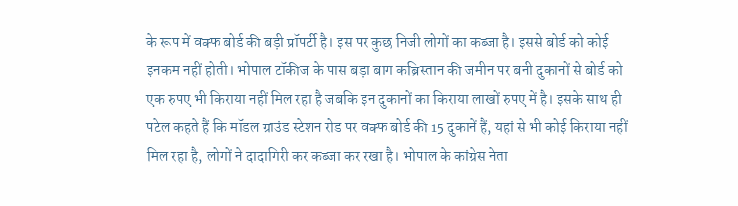के रूप में वक्फ बोर्ड की बड़ी प्रॉपर्टी है। इस पर कुछ निजी लोगों का कब्जा है। इससे बोर्ड को कोई इनकम नहीं होती। भोपाल टॉकीज के पास बड़ा बाग कब्रिस्तान की जमीन पर बनी दुकानों से बोर्ड को एक रुपए भी किराया नहीं मिल रहा है जबकि इन दुकानों का किराया लाखों रुपए में है। इसके साथ ही पटेल कहते हैं कि मॉडल ग्राउंड स्टेशन रोड पर वक्फ बोर्ड की 15 दुकानें हैं, यहां से भी कोई किराया नहीं मिल रहा है, लोगों ने दादागिरी कर कब्जा कर रखा है। भोपाल के कांग्रेस नेता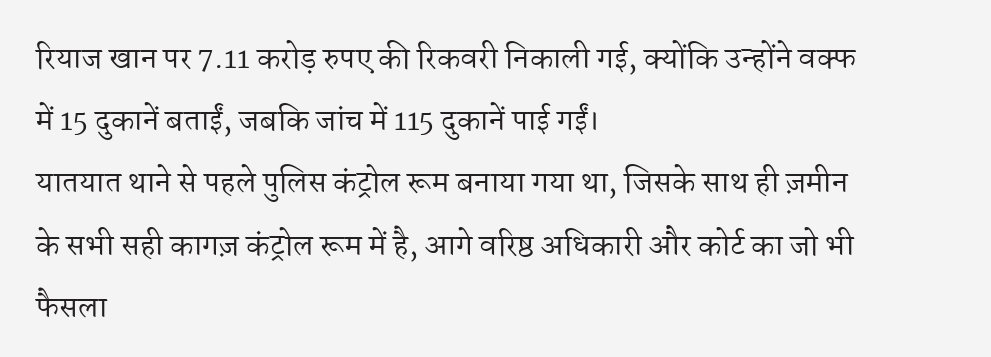रियाज खान पर 7.11 करोड़ रुपए की रिकवरी निकाली गई, क्योंकि उन्होंने वक्फ में 15 दुकानें बताईं, जबकि जांच में 115 दुकानें पाई गईं।
यातयात थाने से पहले पुलिस कंट्रोल रूम बनाया गया था, जिसके साथ ही ज़मीन के सभी सही कागज़ कंट्रोल रूम में है, आगे वरिष्ठ अधिकारी और कोर्ट का जो भी फैसला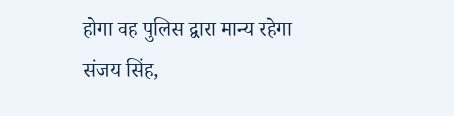होगा वह पुलिस द्वारा मान्य रहेगा
संजय सिंह,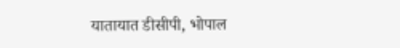यातायात डीसीपी, भोपाल